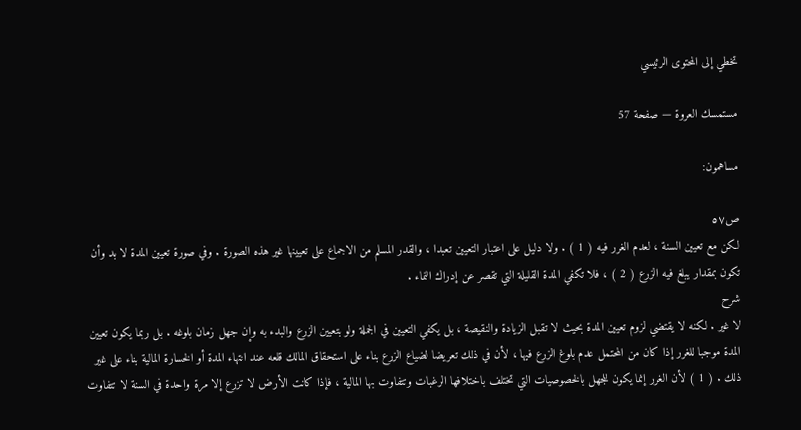تخطي إلى المحتوى الرئيسي

مستمسك العروة — صفحة 57

مساهمون:

ص٥٧
لكن مع تعيين السنة ، لعدم الغرر فيه ( 1 ) . ولا دليل على اعتبار التعيين تعبدا ، والقدر المسلم من الاجماع على تعيينها غير هذه الصورة . وفي صورة تعيين المدة لا بد وأن تكون بمقدار يبلغ فيه الزرع ( 2 ) ، فلا تكفي المدة القليلة التي تقصر عن إدراك النماء .
شرح
لا غير . لكنه لا يقتضي لزوم تعيين المدة بحيث لا تقبل الزيادة والنقيصة ، بل يكفي التعيين في الجملة ولو بتعيين الزرع والبدء به وإن جهل زمان بلوغه . بل ربما يكون تعيين المدة موجبا للغرر إذا كان من المحتمل عدم بلوغ الزرع فيها ، لأن في ذلك تعريضا لضياع الزرع بناء على استحقاق المالك قلعه عند انتهاء المدة أو الخسارة المالية بناء على غير ذلك . ( 1 ) لأن الغرر إنما يكون للجهل بالخصوصيات التي تختلف باختلافها الرغبات وتتفاوت بها المالية ، فإذا كانت الأرض لا تزرع إلا مرة واحدة في السنة لا تتفاوت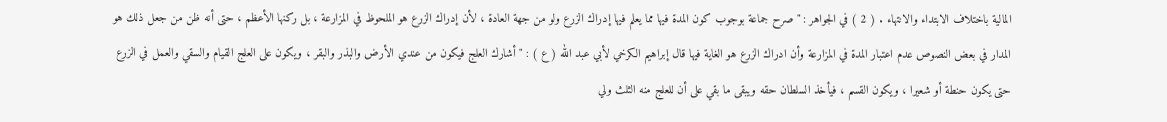المالية باختلاف الابتداء والانتهاء . ( 2 ) في الجواهر : " صرح جماعة بوجوب كون المدة فيها مما يعلم فيها إدراك الزرع ولو من جهة العادة ، لأن إدراك الزرع هو الملحوظ في المزارعة ، بل ركنها الأعظم ، حتى أنه ظن من جعل ذلك هو المدار في بعض النصوص عدم اعتبار المدة في المزارعة وأن ادراك الزرع هو الغاية فيها قال إبراهيم الكرخي لأبي عبد الله ( ع ) : " أشارك العلج فيكون من عندي الأرض والبذر والبقر ، ويكون على العلج القيام والسقي والعمل في الزرع حتى يكون حنطة أو شعيرا ، ويكون القسم ، فيأخذ السلطان حقه ويبقى ما بقي على أن للعلج منه الثلث ولي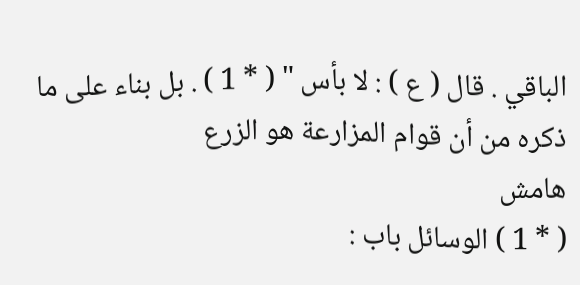الباقي . قال ( ع ) : لا بأس " ( * 1 ) . بل بناء على ما ذكره من أن قوام المزارعة هو الزرع
هامش
( * 1 ) الوسائل باب :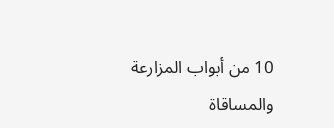10 من أبواب المزارعة والمساقاة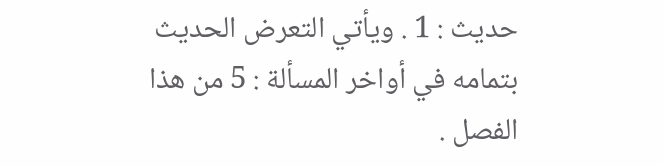حديث : 1 . ويأتي التعرض الحديث بتمامه في أواخر المسألة : 5 من هذا الفصل .